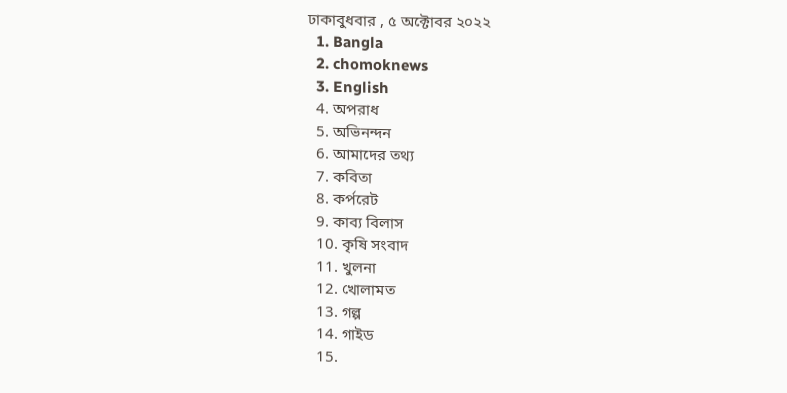ঢাকাবুধবার , ৫ অক্টোবর ২০২২
  1. Bangla
  2. chomoknews
  3. English
  4. অপরাধ
  5. অভিনন্দন
  6. আমাদের তথ্য
  7. কবিতা
  8. কর্পরেট
  9. কাব্য বিলাস
  10. কৃষি সংবাদ
  11. খুলনা
  12. খোলামত
  13. গল্প
  14. গাইড
  15.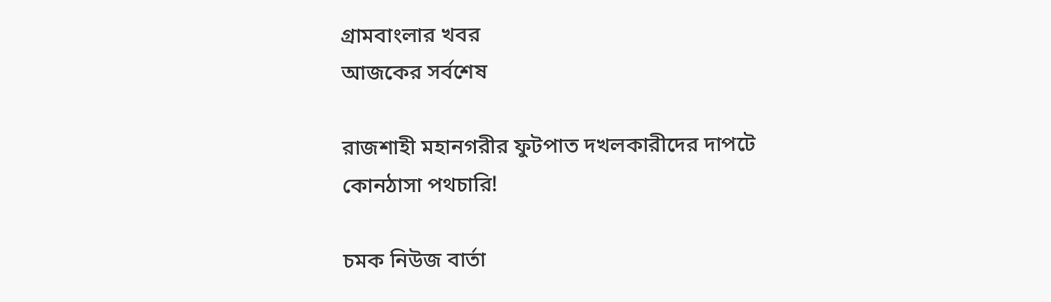গ্রামবাংলার খবর
আজকের সর্বশেষ

রাজশাহী মহানগরীর ফুটপাত দখলকারীদের দাপটে কোনঠাসা পথচারি!

চমক নিউজ বার্তা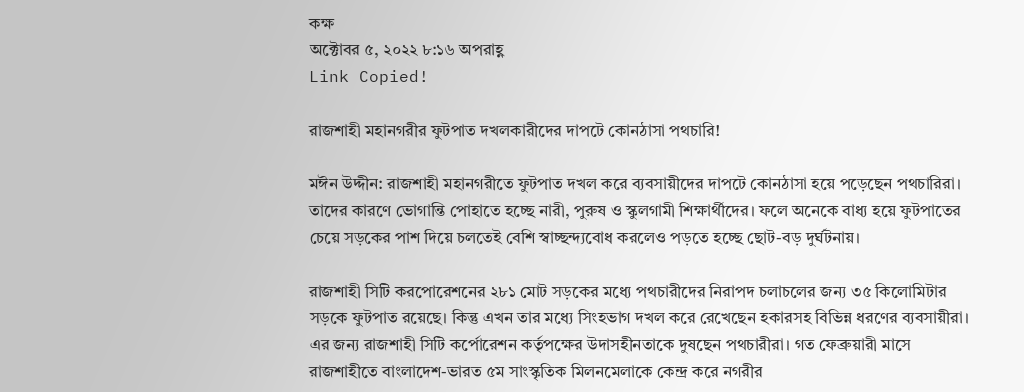কক্ষ
অক্টোবর ৫, ২০২২ ৮:১৬ অপরাহ্ণ
Link Copied!

রাজশাহী মহানগরীর ফুটপাত দখলকারীদের দাপটে কোনঠাসা পথচারি!

মঈন উদ্দীন: রাজশাহী মহানগরীতে ফুটপাত দখল করে ব্যবসায়ীদের দাপটে কোনঠাসা হয়ে পড়েছেন পথচারিরা। তাদের কারণে ভোগান্তি পোহাতে হচ্ছে নারী, পুরুষ ও স্কুলগামী শিক্ষার্থীদের। ফলে অনেকে বাধ্য হয়ে ফুটপাতের চেয়ে সড়কের পাশ দিয়ে চলতেই বেশি স্বাচ্ছন্দ্যবোধ করলেও পড়তে হচ্ছে ছোট-বড় দুর্ঘটনায়।

রাজশাহী সিটি করপোরেশনের ২৮১ মোট সড়কের মধ্যে পথচারীদের নিরাপদ চলাচলের জন্য ৩৫ কিলোমিটার সড়কে ফুটপাত রয়েছে। কিন্তু এখন তার মধ্যে সিংহভাগ দখল করে রেখেছেন হকারসহ বিভিন্ন ধরণের ব্যবসায়ীরা। এর জন্য রাজশাহী সিটি কর্পোরেশন কর্তৃপক্ষের উদাসহীনতাকে দুষছেন পথচারীরা। গত ফেব্রুয়ারী মাসে রাজশাহীতে বাংলাদেশ-ভারত ৫ম সাংস্কৃতিক মিলনমেলাকে কেন্দ্র করে নগরীর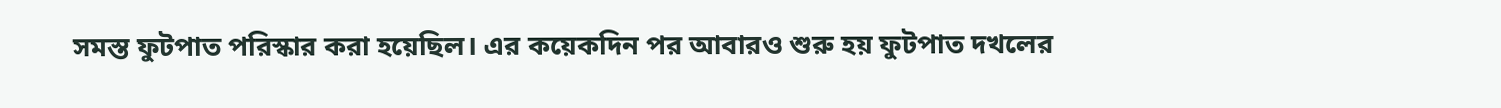সমস্ত ফুটপাত পরিস্কার করা হয়েছিল। এর কয়েকদিন পর আবারও শুরু হয় ফুটপাত দখলের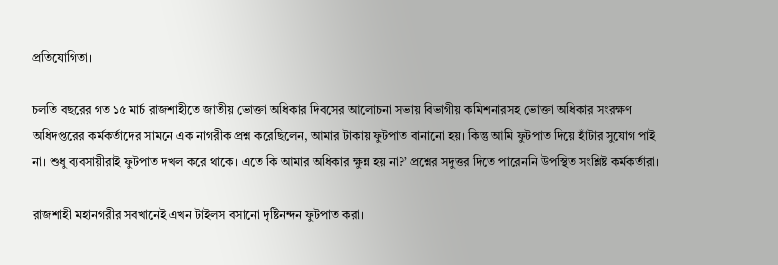প্রতিযোগিতা।

চলতি বছরের গত ১৫ মার্চ রাজশাহীতে জাতীয় ভোক্তা অধিকার দিবসের আলোচনা সভায় বিভাগীয় কমিশনারসহ ভোক্তা অধিকার সংরক্ষণ অধিদপ্তরের কর্মকর্তাদের সামনে এক নাগরীক প্রশ্ন করেছিলেন, আমার টাকায় ফুটপাত বানানো হয়। কিন্তু আমি ফুটপাত দিয়ে হাঁটার সুযোগ পাই না। শুধু ব্যবসায়ীরাই ফুটপাত দখল করে থাকে। এতে কি আমার অধিকার ক্ষুন্ন হয় না?’ প্রশ্নের সদুত্তর দিতে পারেননি উপস্থিত সংশ্লিষ্ট কর্মকর্তারা।

রাজশাহী মহানগরীর সবখানেই এখন টাইলস বসানো দৃষ্টিনন্দন ফুটপাত করা।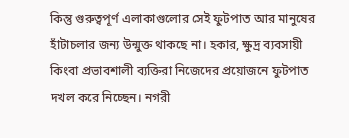কিন্তু গুরুত্বপূর্ণ এলাকাগুলোর সেই ফুটপাত আর মানুষের হাঁটাচলার জন্য উন্মুক্ত থাকছে না। হকার, ক্ষুদ্র ব্যবসায়ী কিংবা প্রভাবশালী ব্যক্তিরা নিজেদের প্রয়োজনে ফুটপাত দখল করে নিচ্ছেন। নগরী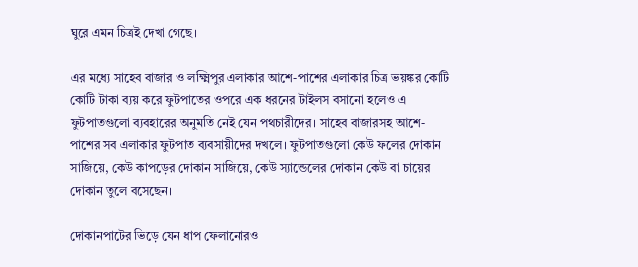ঘুরে এমন চিত্রই দেখা গেছে।

এর মধ্যে সাহেব বাজার ও লক্ষ্মিপুর এলাকার আশে-পাশের এলাকার চিত্র ভয়ঙ্কর কোটি কোটি টাকা ব্যয় করে ফুটপাতের ওপরে এক ধরনের টাইলস বসানো হলেও এ ফুটপাতগুলো ব্যবহারের অনুমতি নেই যেন পথচারীদের। সাহেব বাজারসহ আশে-পাশের সব এলাকার ফুটপাত ব্যবসায়ীদের দখলে। ফুটপাতগুলো কেউ ফলের দোকান সাজিয়ে, কেউ কাপড়ের দোকান সাজিয়ে, কেউ স্যান্ডেলের দোকান কেউ বা চায়ের দোকান তুলে বসেছেন।

দোকানপাটের ভিড়ে যেন ধাপ ফেলানোরও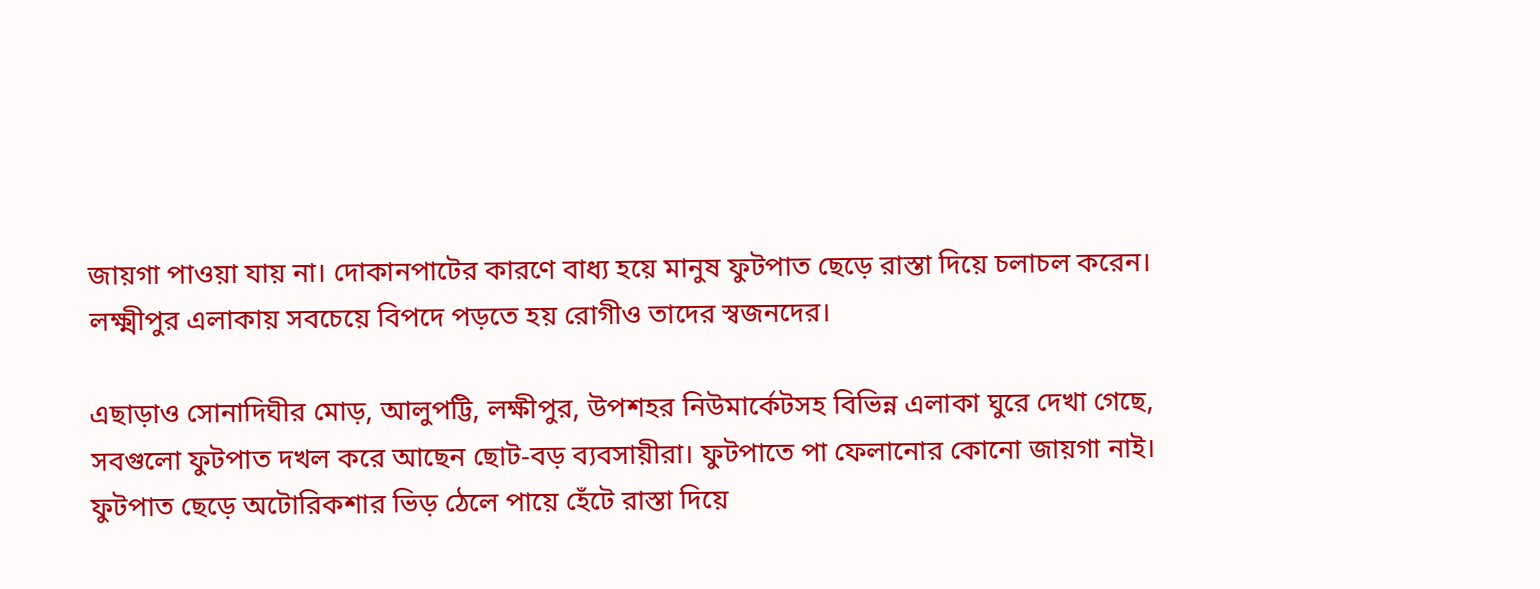জায়গা পাওয়া যায় না। দোকানপাটের কারণে বাধ্য হয়ে মানুষ ফুটপাত ছেড়ে রাস্তা দিয়ে চলাচল করেন। লক্ষ্মীপুর এলাকায় সবচেয়ে বিপদে পড়তে হয় রোগীও তাদের স্বজনদের।

এছাড়াও সোনাদিঘীর মোড়, আলুপট্টি, লক্ষীপুর, উপশহর নিউমার্কেটসহ বিভিন্ন এলাকা ঘুরে দেখা গেছে, সবগুলো ফুটপাত দখল করে আছেন ছোট-বড় ব্যবসায়ীরা। ফুটপাতে পা ফেলানোর কোনো জায়গা নাই। ফুটপাত ছেড়ে অটোরিকশার ভিড় ঠেলে পায়ে হেঁটে রাস্তা দিয়ে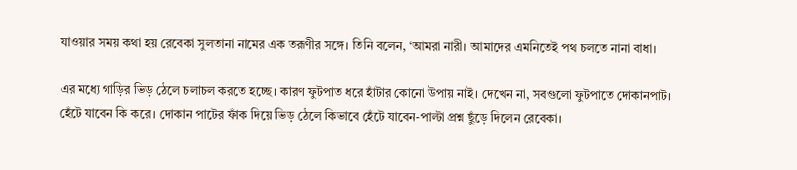যাওয়ার সময় কথা হয় রেবেকা সুলতানা নামের এক তরূণীর সঙ্গে। তিনি বলেন, ‘আমরা নারী। আমাদের এমনিতেই পথ চলতে নানা বাধা।

এর মধ্যে গাড়ির ভিড় ঠেলে চলাচল করতে হচ্ছে। কারণ ফুটপাত ধরে হাঁটার কোনো উপায় নাই। দেখেন না, সবগুলো ফুটপাতে দোকানপাট। হেঁটে যাবেন কি করে। দোকান পাটের ফাঁক দিয়ে ভিড় ঠেলে কিভাবে হেঁটে যাবেন-পাল্টা প্রশ্ন ছুঁড়ে দিলেন রেবেকা।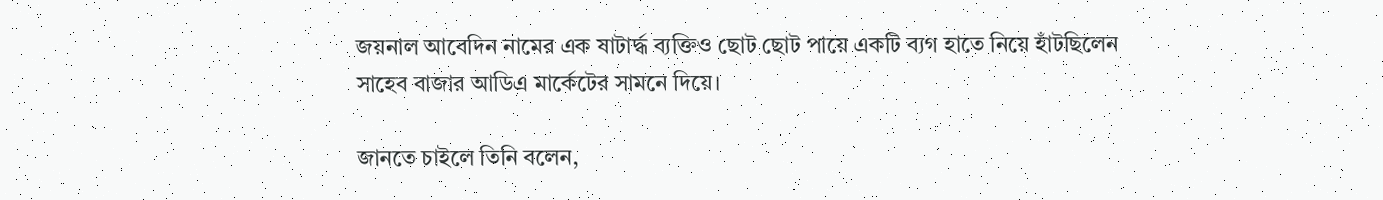জয়নাল আবেদিন নামের এক ষাটার্দ্ধ ব্যক্তিও ছোট ছোট পায়ে একটি ব্যগ হাতে নিয়ে হাঁটছিলেন সাহেব বাজার আডিএ মার্কেটের সামনে দিয়ে।

জানতে চাইলে তিনি বলেন,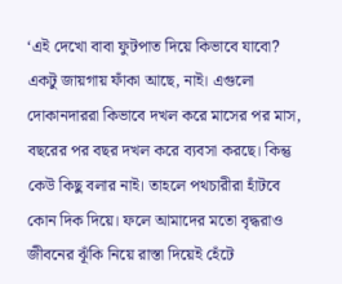‘এই দেখো বাবা ফুটপাত দিয়ে কিভাবে যাবো? একটু জায়গায় ফাঁকা আছে, নাই। এগুলো দোকানদাররা কিভাবে দখল করে মাসের পর মাস, বছরের পর বছর দখল করে ব্যবসা করছে। কিন্তু কেউ কিছু বলার নাই। তাহলে পথচারীরা হাঁটবে কোন দিক দিয়ে। ফলে আমাদের মতো বৃদ্ধরাও জীবনের ঝূঁকি নিয়ে রাস্তা দিয়েই হেঁটে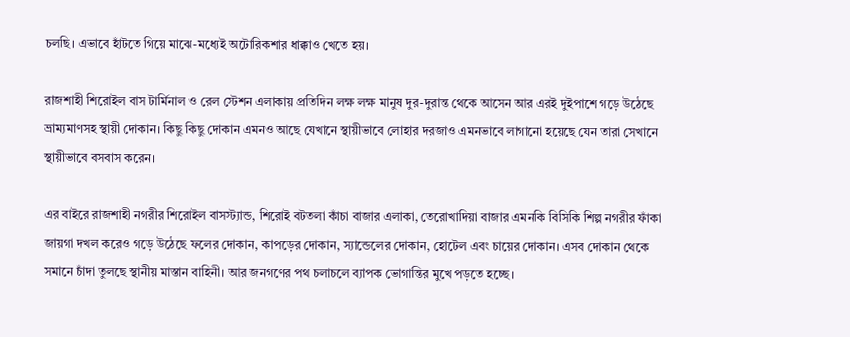চলছি। এভাবে হাঁটতে গিয়ে মাঝে-মধ্যেই অটোরিকশার ধাক্কাও খেতে হয়।

রাজশাহী শিরোইল বাস টার্মিনাল ও রেল স্টেশন এলাকায় প্রতিদিন লক্ষ লক্ষ মানুষ দুর-দুরান্ত থেকে আসেন আর এরই দুইপাশে গড়ে উঠেছে ভ্রাম্যমাণসহ স্থায়ী দোকান। কিছু কিছু দোকান এমনও আছে যেখানে স্থায়ীভাবে লোহার দরজাও এমনভাবে লাগানো হয়েছে যেন তারা সেখানে স্থায়ীভাবে বসবাস করেন।

এর বাইরে রাজশাহী নগরীর শিরোইল বাসস্ট্যান্ড, শিরোই বটতলা কাঁচা বাজার এলাকা, তেরোখাদিয়া বাজার এমনকি বিসিকি শিল্প নগরীর ফাঁকা জায়গা দখল করেও গড়ে উঠেছে ফলের দোকান, কাপড়ের দোকান, স্যান্ডেলের দোকান, হোটেল এবং চায়ের দোকান। এসব দোকান থেকে সমানে চাঁদা তুলছে স্থানীয় মাস্তান বাহিনী। আর জনগণের পথ চলাচলে ব্যাপক ভোগান্তির মুখে পড়তে হচ্ছে।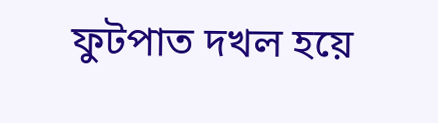ফুটপাত দখল হয়ে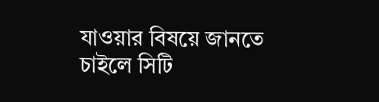যাওয়ার বিষয়ে জানতে চাইলে সিটি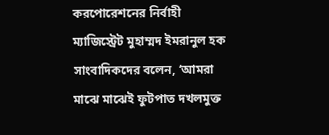করপোরেশনের নির্বাহী ম্যাজিস্ট্রেট মুহাম্মদ ইমরানুল হক সাংবাদিকদের বলেন, ‘আমরা মাঝে মাঝেই ফুটপাত দখলমুক্ত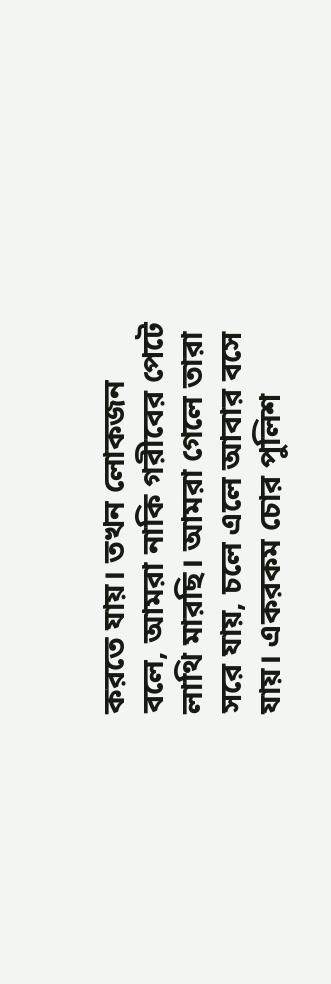করতে যায়। তখন লোকজন বলে, আমরা নাকি গরীবের পেটে লাথি মারছি। আমরা গেলে তারা সরে যায়, চলে এলে আবার বসে যায়। একরকম চোর পুলিশ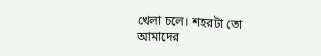খেলা চলে। শহরটা তো আমাদের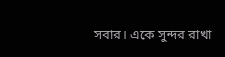সবার। একে সুন্দর রাখা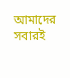আমাদের সবারই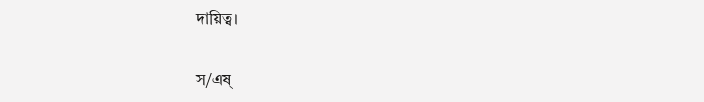দায়িত্ব।

স/এষ্